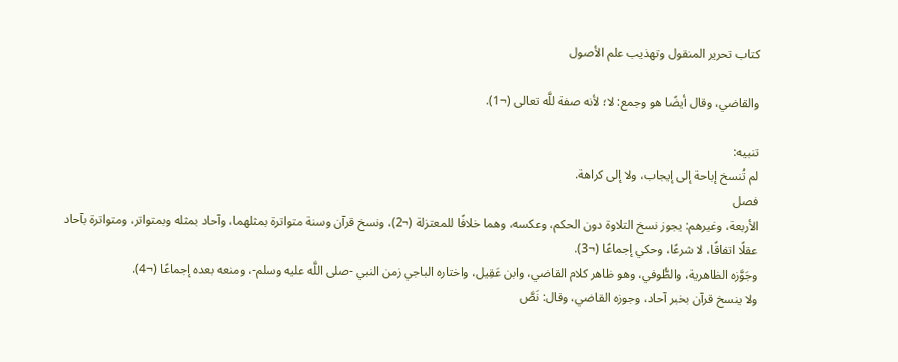كتاب تحرير المنقول وتهذيب علم الأصول

والقاضي، وقال أيضًا هو وجمع: لا؛ لأنه صفة للَّه تعالى (¬1).

تنبيه:
لم تُنسخ إباحة إلى إيجاب، ولا إلى كراهة.
فصل
الأربعة، وغيرهم: يجوز نسخ التلاوة دون الحكم، وعكسه، وهما خلافًا للمعتزلة (¬2)، ونسخ قرآن وسنة متواترة بمثلهما، وآحاد بمثله وبمتواتر، ومتواترة بآحاد عقلًا اتفاقًا، لا شرعًا، وحكي إجماعًا (¬3).
وجَوَّزه الظاهرية، والطُّوفي، وهو ظاهر كلام القاضي، وابن عَقِيل، واختاره الباجي زمن النبي -صلى اللَّه عليه وسلم-، ومنعه بعده إجماعًا (¬4).
ولا ينسخ قرآن بخبر آحاد، وجوزه القاضي، وقال: نَصَّ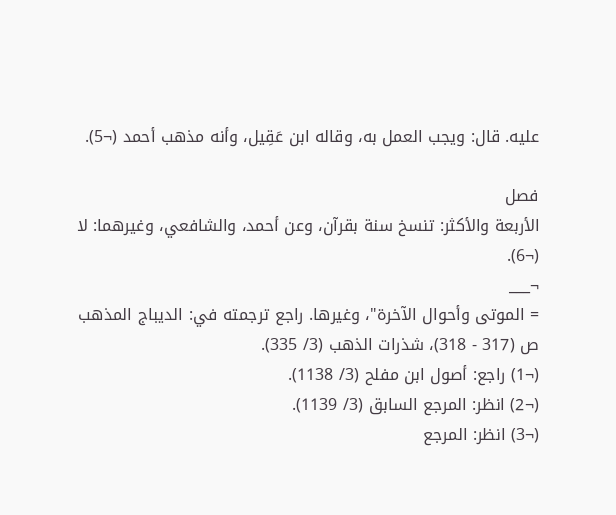عليه. قال: ويجب العمل به، وقاله ابن عَقِيل، وأنه مذهب أحمد (¬5).

فصل
الأربعة والأكثر: تنسخ سنة بقرآن، وعن أحمد، والشافعي، وغيرهما: لا (¬6).
¬___
= الموتى وأحوال الآخرة"، وغيرها. راجع ترجمته في: الديباج المذهب ص (317 - 318)، شذرات الذهب (3/ 335).
(¬1) راجع: أصول ابن مفلح (3/ 1138).
(¬2) انظر: المرجع السابق (3/ 1139).
(¬3) انظر: المرجع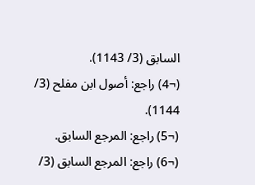السابق (3/ 1143).
(¬4) راجع: أصول ابن مفلح (3/ 1144).
(¬5) راجع: المرجع السابق.
(¬6) راجع: المرجع السابق (3/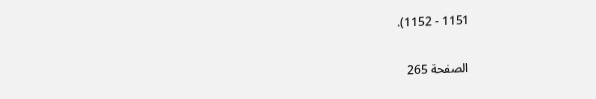1151 - 1152).

الصفحة 265